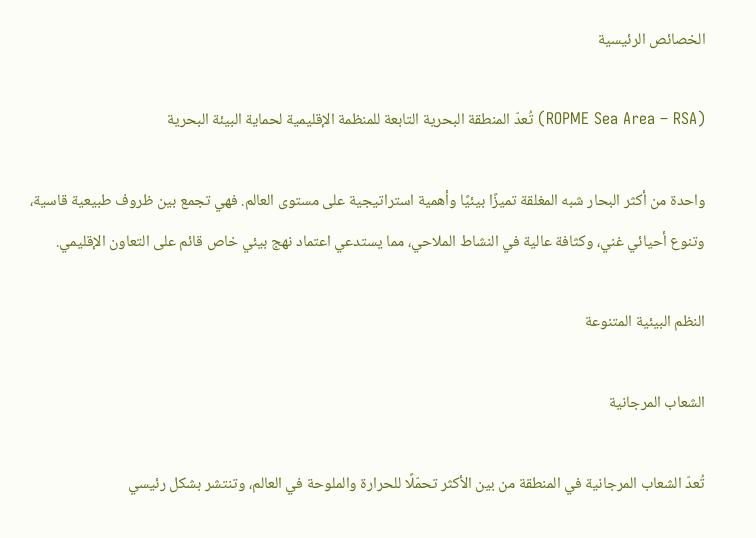الخصائص الرئيسية

(ROPME Sea Area – RSA) تُعدّ المنطقة البحرية التابعة للمنظمة الإقليمية لحماية البيئة البحرية

واحدة من أكثر البحار شبه المغلقة تميزًا بيئيًا وأهمية استراتيجية على مستوى العالم. فهي تجمع بين ظروف طبيعية قاسية، وتنوع أحيائي غني، وكثافة عالية في النشاط الملاحي، مما يستدعي اعتماد نهج بيئي خاص قائم على التعاون الإقليمي.

النظم البيئية المتنوعة

الشعاب المرجانية

تُعدّ الشعاب المرجانية في المنطقة من بين الأكثر تحمّلًا للحرارة والملوحة في العالم، وتنتشر بشكل رئيسي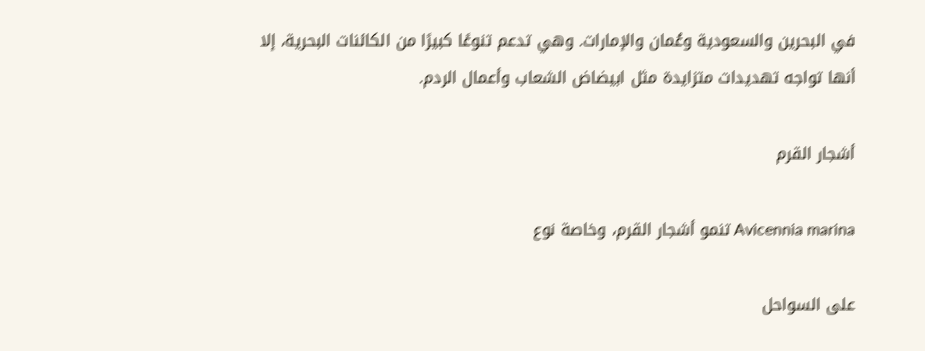في البحرين والسعودية وعُمان والإمارات. وهي تدعم تنوعًا كبيرًا من الكائنات البحرية، إلا أنها تواجه تهديدات متزايدة مثل ابيضاض الشعاب وأعمال الردم.

أشجار القرم

Avicennia marina تنمو أشجار القرم، وخاصة نوع

على السواحل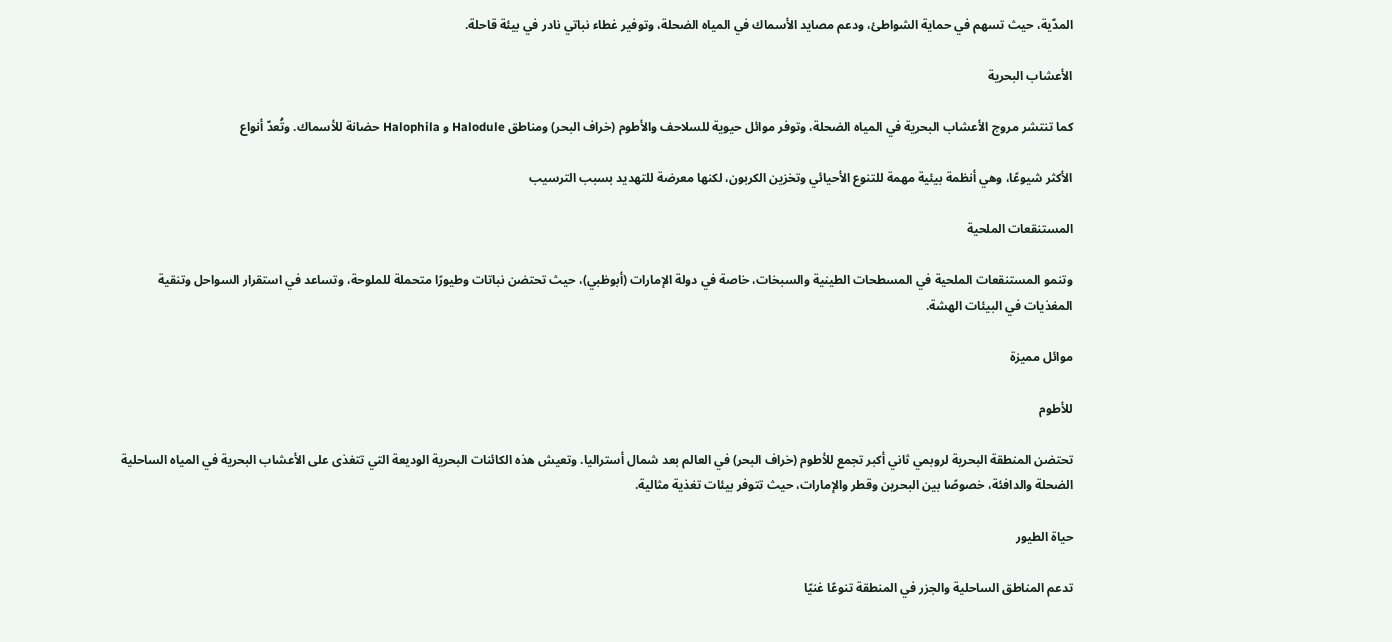المدّية، حيث تسهم في حماية الشواطئ، ودعم مصايد الأسماك في المياه الضحلة، وتوفير غطاء نباتي نادر في بيئة قاحلة.

الأعشاب البحرية

كما تنتشر مروج الأعشاب البحرية في المياه الضحلة، وتوفر موائل حيوية للسلاحف والأطوم (خراف البحر) ومناطق Halodule و Halophila حضانة للأسماك. وتُعدّ أنواع

الأكثر شيوعًا، وهي أنظمة بيئية مهمة للتنوع الأحيائي وتخزين الكربون، لكنها معرضة للتهديد بسبب الترسيب

المستنقعات الملحية

وتنمو المستنقعات الملحية في المسطحات الطينية والسبخات، خاصة في دولة الإمارات (أبوظبي)، حيث تحتضن نباتات وطيورًا متحملة للملوحة، وتساعد في استقرار السواحل وتنقية المغذيات في البيئات الهشة.

موائل مميزة

للأطوم

تحتضن المنطقة البحرية لروبمي ثاني أكبر تجمع للأطوم (خراف البحر) في العالم بعد شمال أستراليا. وتعيش هذه الكائنات البحرية الوديعة التي تتغذى على الأعشاب البحرية في المياه الساحلية الضحلة والدافئة، خصوصًا بين البحرين وقطر والإمارات، حيث تتوفر بيئات تغذية مثالية.

حياة الطيور

تدعم المناطق الساحلية والجزر في المنطقة تنوعًا غنيًا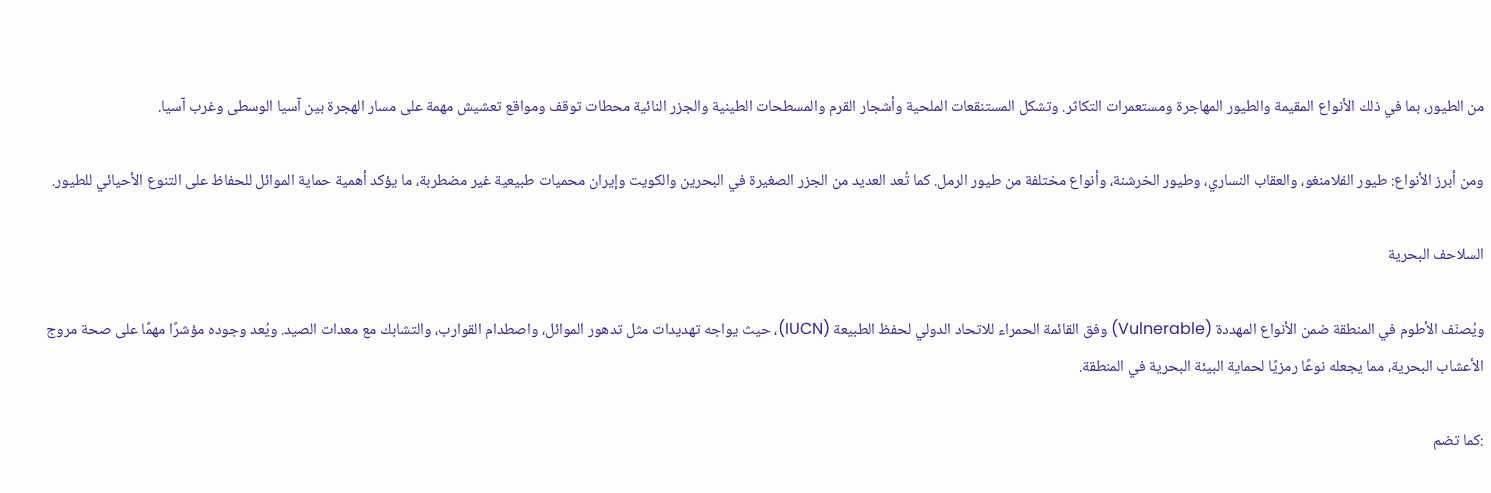من الطيور، بما في ذلك الأنواع المقيمة والطيور المهاجرة ومستعمرات التكاثر. وتشكل المستنقعات الملحية وأشجار القرم والمسطحات الطينية والجزر النائية محطات توقف ومواقع تعشيش مهمة على مسار الهجرة بين آسيا الوسطى وغرب آسيا.

ومن أبرز الأنواع: طيور الفلامنغو، والعقاب النساري، وطيور الخرشنة، وأنواع مختلفة من طيور الرمل. كما تُعد العديد من الجزر الصغيرة في البحرين والكويت وإيران محميات طبيعية غير مضطربة، ما يؤكد أهمية حماية الموائل للحفاظ على التنوع الأحيائي للطيور.

السلاحف البحرية

ويُصنّف الأطوم في المنطقة ضمن الأنواع المهددة (Vulnerable) وفق القائمة الحمراء للاتحاد الدولي لحفظ الطبيعة (IUCN)، حيث يواجه تهديدات مثل تدهور الموائل، واصطدام القوارب، والتشابك مع معدات الصيد. ويُعد وجوده مؤشرًا مهمًا على صحة مروج الأعشاب البحرية، مما يجعله نوعًا رمزيًا لحماية البيئة البحرية في المنطقة.

:كما تضم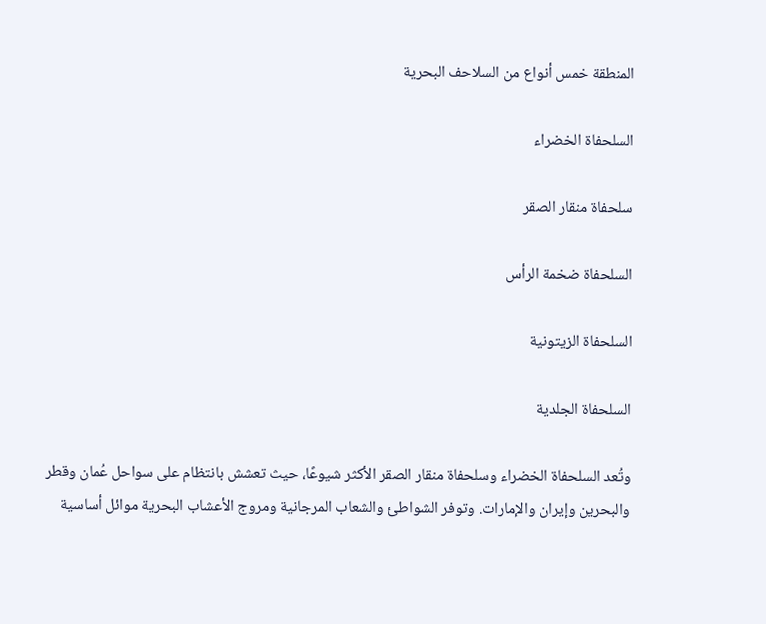المنطقة خمس أنواع من السلاحف البحرية

السلحفاة الخضراء

سلحفاة منقار الصقر

السلحفاة ضخمة الرأس

السلحفاة الزيتونية

السلحفاة الجلدية

وتُعد السلحفاة الخضراء وسلحفاة منقار الصقر الأكثر شيوعًا، حيث تعشش بانتظام على سواحل عُمان وقطر والبحرين وإيران والإمارات. وتوفر الشواطئ والشعاب المرجانية ومروج الأعشاب البحرية موائل أساسية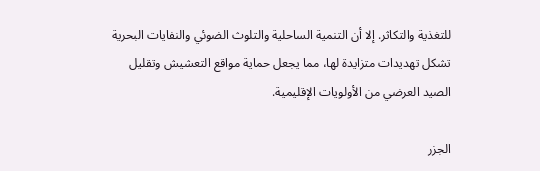للتغذية والتكاثر. إلا أن التنمية الساحلية والتلوث الضوئي والنفايات البحرية تشكل تهديدات متزايدة لها، مما يجعل حماية مواقع التعشيش وتقليل الصيد العرضي من الأولويات الإقليمية.

الجزر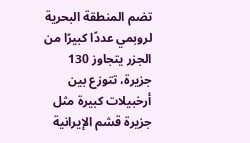تضم المنطقة البحرية لروبمي عددًا كبيرًا من الجزر يتجاوز 130 جزيرة، تتوزع بين أرخبيلات كبيرة مثل جزيرة قشم الإيرانية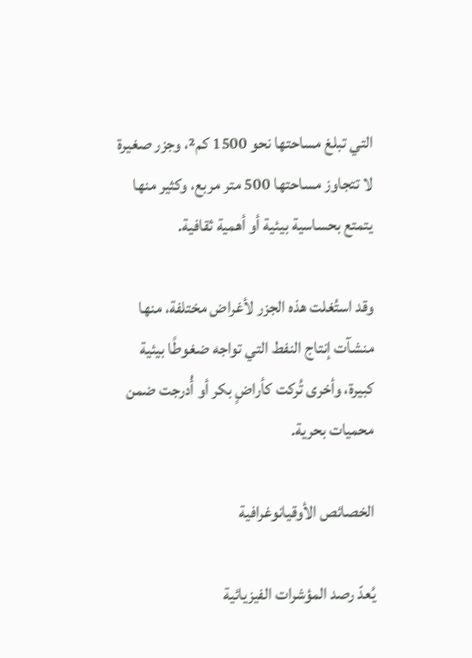التي تبلغ مساحتها نحو 1500 كم²، وجزر صغيرة لا تتجاوز مساحتها 500 متر مربع، وكثير منها يتمتع بحساسية بيئية أو أهمية ثقافية.

وقد استُغلت هذه الجزر لأغراض مختلفة، منها منشآت إنتاج النفط التي تواجه ضغوطًا بيئية كبيرة، وأخرى تُركت كأراضٍ بكر أو أُدرجت ضمن محميات بحرية.

الخصائص الأوقيانوغرافية

يُعدّ رصد المؤشرات الفيزيائية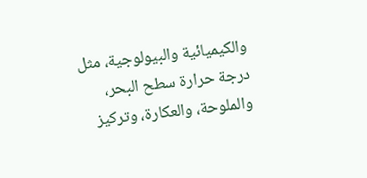والكيميائية والبيولوجية، مثل درجة حرارة سطح البحر، والملوحة، والعكارة، وتركيز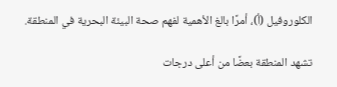الكلوروفيل (أ)، أمرًا بالغ الأهمية لفهم صحة البيئة البحرية في المنطقة.

تشهد المنطقة بعضًا من أعلى درجات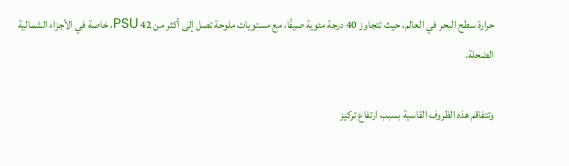حرارة سطح البحر في العالم، حيث تتجاوز 40 درجة مئوية صيفًا، مع مستويات ملوحة تصل إلى أكثر من 42 PSU، خاصة في الأجزاء الشمالية الضحلة.

وتتفاقم هذه الظروف القاسية بسبب ارتفاع تركيز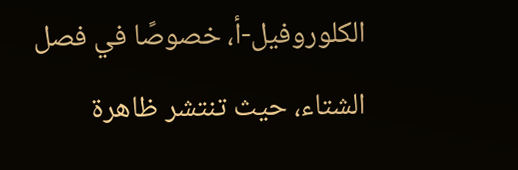الكلوروفيل-أ، خصوصًا في فصل الشتاء، حيث تنتشر ظاهرة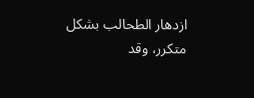ازدهار الطحالب بشكل متكرر، وقد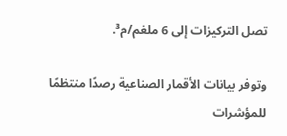تصل التركيزات إلى 6 ملغم/م³.

وتوفر بيانات الأقمار الصناعية رصدًا منتظمًا للمؤشرات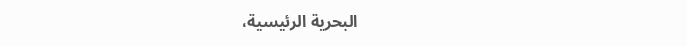البحرية الرئيسية،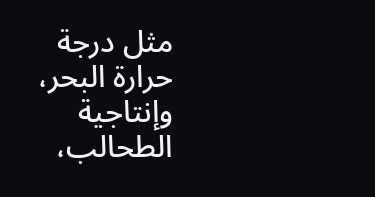مثل درجة حرارة البحر، وإنتاجية الطحالب،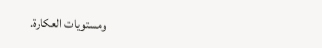ومستويات العكارة.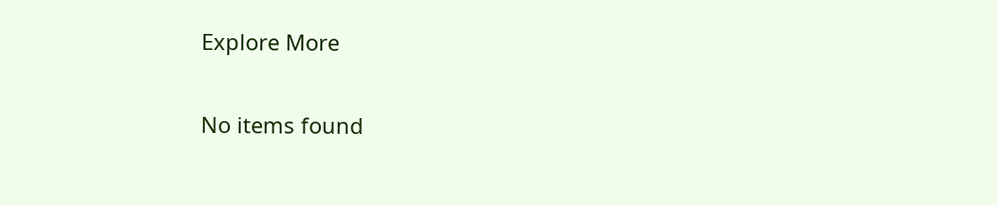Explore More

No items found